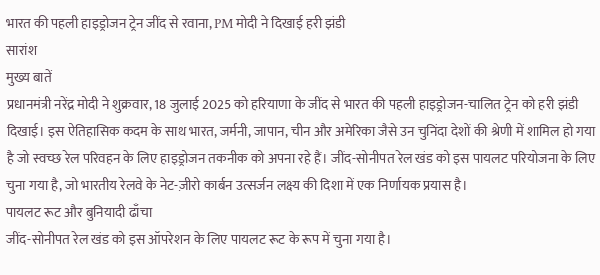भारत की पहली हाइड्रोजन ट्रेन जींद से रवाना, PM मोदी ने दिखाई हरी झंडी
सारांश
मुख्य बातें
प्रधानमंत्री नरेंद्र मोदी ने शुक्रवार, 18 जुलाई 2025 को हरियाणा के जींद से भारत की पहली हाइड्रोजन-चालित ट्रेन को हरी झंडी दिखाई। इस ऐतिहासिक कदम के साथ भारत, जर्मनी, जापान, चीन और अमेरिका जैसे उन चुनिंदा देशों की श्रेणी में शामिल हो गया है जो स्वच्छ रेल परिवहन के लिए हाइड्रोजन तकनीक को अपना रहे हैं। जींद-सोनीपत रेल खंड को इस पायलट परियोजना के लिए चुना गया है, जो भारतीय रेलवे के नेट-ज़ीरो कार्बन उत्सर्जन लक्ष्य की दिशा में एक निर्णायक प्रयास है।
पायलट रूट और बुनियादी ढाँचा
जींद-सोनीपत रेल खंड को इस ऑपरेशन के लिए पायलट रूट के रूप में चुना गया है।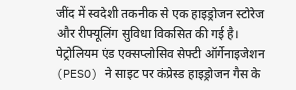जींद में स्वदेशी तकनीक से एक हाइड्रोजन स्टोरेज और रीफ्यूलिंग सुविधा विकसित की गई है। पेट्रोलियम एंड एक्सप्लोसिव सेफ्टी ऑर्गेनाइजेशन (PESO) ने साइट पर कंप्रेस्ड हाइड्रोजन गैस के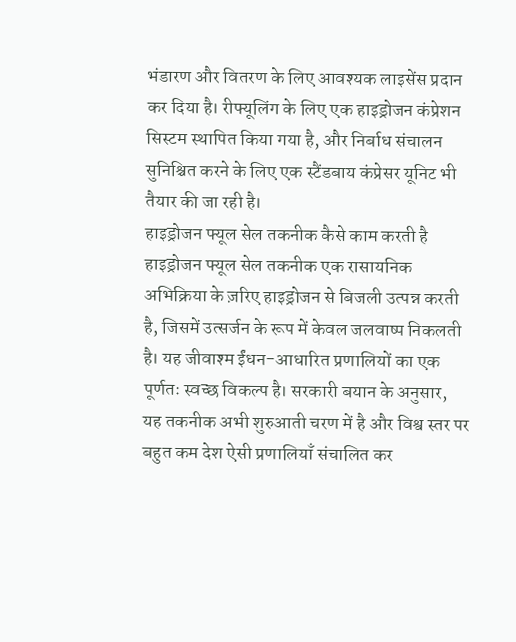भंडारण और वितरण के लिए आवश्यक लाइसेंस प्रदान कर दिया है। रीफ्यूलिंग के लिए एक हाइड्रोजन कंप्रेशन सिस्टम स्थापित किया गया है, और निर्बाध संचालन सुनिश्चित करने के लिए एक स्टैंडबाय कंप्रेसर यूनिट भी तैयार की जा रही है।
हाइड्रोजन फ्यूल सेल तकनीक कैसे काम करती है
हाइड्रोजन फ्यूल सेल तकनीक एक रासायनिक अभिक्रिया के ज़रिए हाइड्रोजन से बिजली उत्पन्न करती है, जिसमें उत्सर्जन के रूप में केवल जलवाष्प निकलती है। यह जीवाश्म ईंधन-आधारित प्रणालियों का एक पूर्णतः स्वच्छ विकल्प है। सरकारी बयान के अनुसार, यह तकनीक अभी शुरुआती चरण में है और विश्व स्तर पर बहुत कम देश ऐसी प्रणालियाँ संचालित कर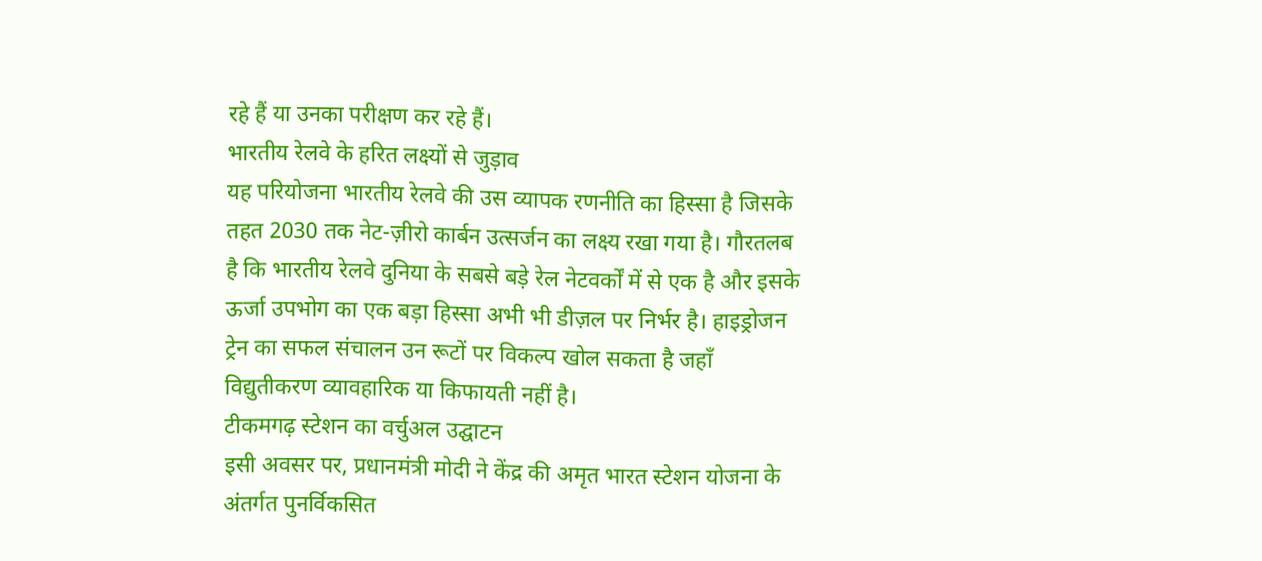रहे हैं या उनका परीक्षण कर रहे हैं।
भारतीय रेलवे के हरित लक्ष्यों से जुड़ाव
यह परियोजना भारतीय रेलवे की उस व्यापक रणनीति का हिस्सा है जिसके तहत 2030 तक नेट-ज़ीरो कार्बन उत्सर्जन का लक्ष्य रखा गया है। गौरतलब है कि भारतीय रेलवे दुनिया के सबसे बड़े रेल नेटवर्कों में से एक है और इसके ऊर्जा उपभोग का एक बड़ा हिस्सा अभी भी डीज़ल पर निर्भर है। हाइड्रोजन ट्रेन का सफल संचालन उन रूटों पर विकल्प खोल सकता है जहाँ विद्युतीकरण व्यावहारिक या किफायती नहीं है।
टीकमगढ़ स्टेशन का वर्चुअल उद्घाटन
इसी अवसर पर, प्रधानमंत्री मोदी ने केंद्र की अमृत भारत स्टेशन योजना के अंतर्गत पुनर्विकसित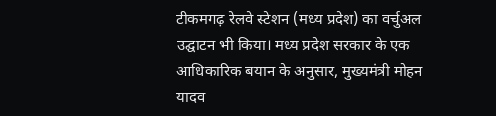टीकमगढ़ रेलवे स्टेशन (मध्य प्रदेश) का वर्चुअल उद्घाटन भी किया। मध्य प्रदेश सरकार के एक आधिकारिक बयान के अनुसार, मुख्यमंत्री मोहन यादव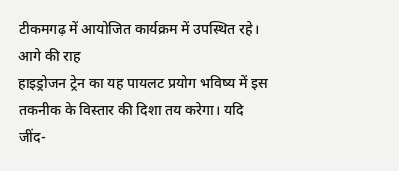टीकमगढ़ में आयोजित कार्यक्रम में उपस्थित रहे।
आगे की राह
हाइड्रोजन ट्रेन का यह पायलट प्रयोग भविष्य में इस तकनीक के विस्तार की दिशा तय करेगा। यदि जींद-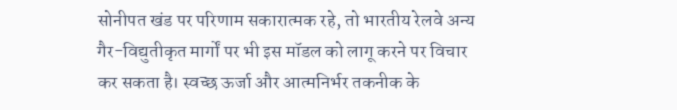सोनीपत खंड पर परिणाम सकारात्मक रहे, तो भारतीय रेलवे अन्य गैर-विद्युतीकृत मार्गों पर भी इस मॉडल को लागू करने पर विचार कर सकता है। स्वच्छ ऊर्जा और आत्मनिर्भर तकनीक के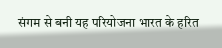संगम से बनी यह परियोजना भारत के हरित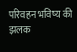परिवहन भविष्य की झलक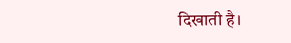दिखाती है।